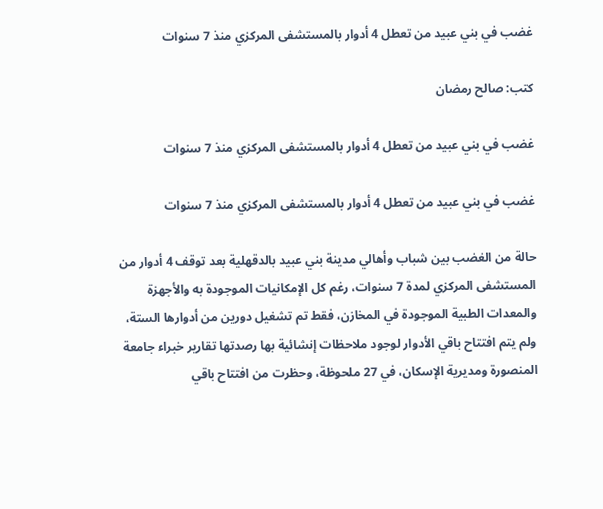غضب في بني عبيد من تعطل 4 أدوار بالمستشفى المركزي منذ 7 سنوات

كتب: صالح رمضان

غضب في بني عبيد من تعطل 4 أدوار بالمستشفى المركزي منذ 7 سنوات

غضب في بني عبيد من تعطل 4 أدوار بالمستشفى المركزي منذ 7 سنوات

حالة من الغضب بين شباب وأهالي مدينة بني عبيد بالدقهلية بعد توقف 4 أدوار من المستشفى المركزي لمدة 7 سنوات، رغم كل الإمكانيات الموجودة به والأجهزة والمعدات الطبية الموجودة في المخازن، فقط تم تشغيل دورين من أدوارها الستة، ولم يتم افتتاح باقي الأدوار لوجود ملاحظات إنشائية بها رصدتها تقارير خبراء جامعة المنصورة ومديرية الإسكان، في 27 ملحوظة، وحظرت من افتتاح باقي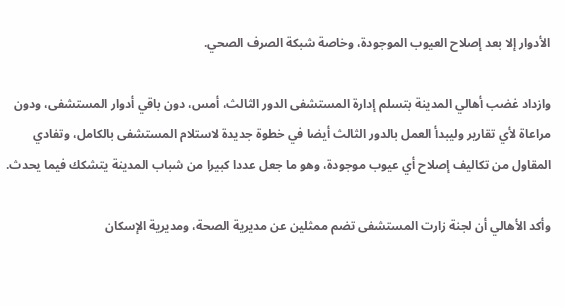الأدوار إلا بعد إصلاح العيوب الموجودة، وخاصة شبكة الصرف الصحي.

وازداد غضب أهالي المدينة بتسلم إدارة المستشفى الدور الثالث، أمس، دون باقي أدوار المستشفى، ودون مراعاة لأي تقارير وليبدأ العمل بالدور الثالث أيضا في خطوة جديدة لاستلام المستشفى بالكامل، وتفادي المقاول من تكاليف إصلاح أي عيوب موجودة، وهو ما جعل عددا كبيرا من شباب المدينة يتشكك فيما يحدث.

وأكد الأهالي أن لجنة زارت المستشفى تضم ممثلين عن مديرية الصحة، ومديرية الإسكان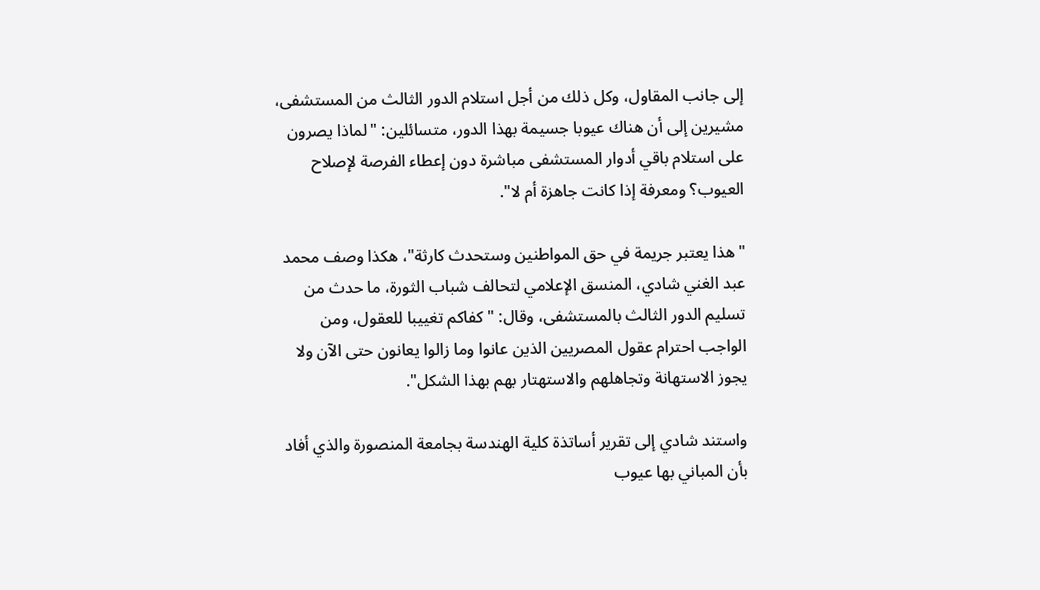إلى جانب المقاول، وكل ذلك من أجل استلام الدور الثالث من المستشفى، مشيرين إلى أن هناك عيوبا جسيمة بهذا الدور، متسائلين: "لماذا يصرون على استلام باقي أدوار المستشفى مباشرة دون إعطاء الفرصة لإصلاح العيوب؟ ومعرفة إذا كانت جاهزة أم لا".

"هذا يعتبر جريمة في حق المواطنين وستحدث كارثة"، هكذا وصف محمد عبد الغني شادي، المنسق الإعلامي لتحالف شباب الثورة، ما حدث من تسليم الدور الثالث بالمستشفى، وقال: "كفاكم تغييبا للعقول، ومن الواجب احترام عقول المصريين الذين عانوا وما زالوا يعانون حتى الآن ولا يجوز الاستهانة وتجاهلهم والاستهتار بهم بهذا الشكل".

واستند شادي إلى تقرير أساتذة كلية الهندسة بجامعة المنصورة والذي أفاد بأن المباني بها عيوب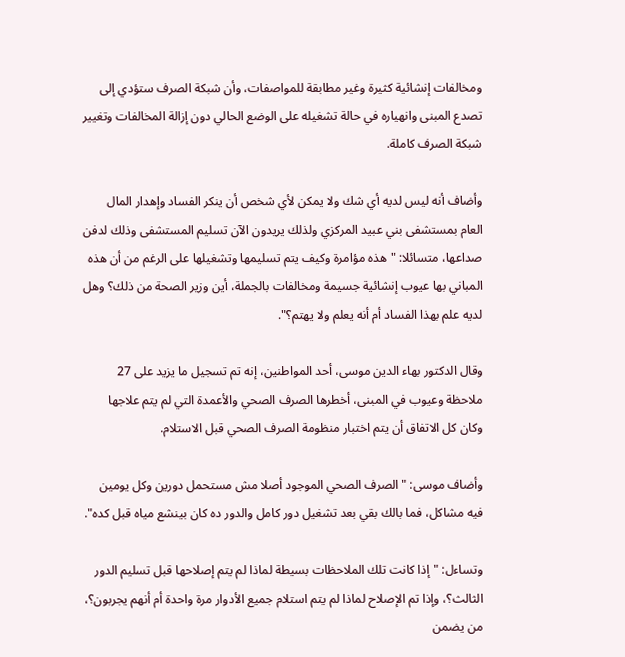ومخالفات إنشائية كثيرة وغير مطابقة للمواصفات، وأن شبكة الصرف ستؤدي إلى تصدع المبنى وانهياره في حالة تشغيله على الوضع الحالي دون إزالة المخالفات وتغيير شبكة الصرف كاملة.

وأضاف أنه ليس لديه أي شك ولا يمكن لأي شخص أن ينكر الفساد وإهدار المال العام بمستشفى بني عبيد المركزي ولذلك يريدون الآن تسليم المستشفى وذلك لدفن صداعها، متسائلا: "هذه مؤامرة وكيف يتم تسليمها وتشغيلها على الرغم من أن هذه المباني بها عيوب إنشائية جسيمة ومخالفات بالجملة، أين وزير الصحة من ذلك؟ وهل لديه علم بهذا الفساد أم أنه يعلم ولا يهتم؟".

وقال الدكتور بهاء الدين موسى، أحد المواطنين، إنه تم تسجيل ما يزيد على 27 ملاحظة وعيوب في المبنى، أخطرها الصرف الصحي والأعمدة التي لم يتم علاجها وكان كل الاتفاق أن يتم اختبار منظومة الصرف الصحي قبل الاستلام.

وأضاف موسى: "الصرف الصحي الموجود أصلا مش مستحمل دورين وكل يومين فيه مشاكل، فما بالك بقي بعد تشغيل دور كامل والدور ده كان بينشع مياه قبل كده".

وتساءل: "إذا كانت تلك الملاحظات بسيطة لماذا لم يتم إصلاحها قبل تسليم الدور الثالث؟، وإذا تم الإصلاح لماذا لم يتم استلام جميع الأدوار مرة واحدة أم أنهم يجربون؟، من يضمن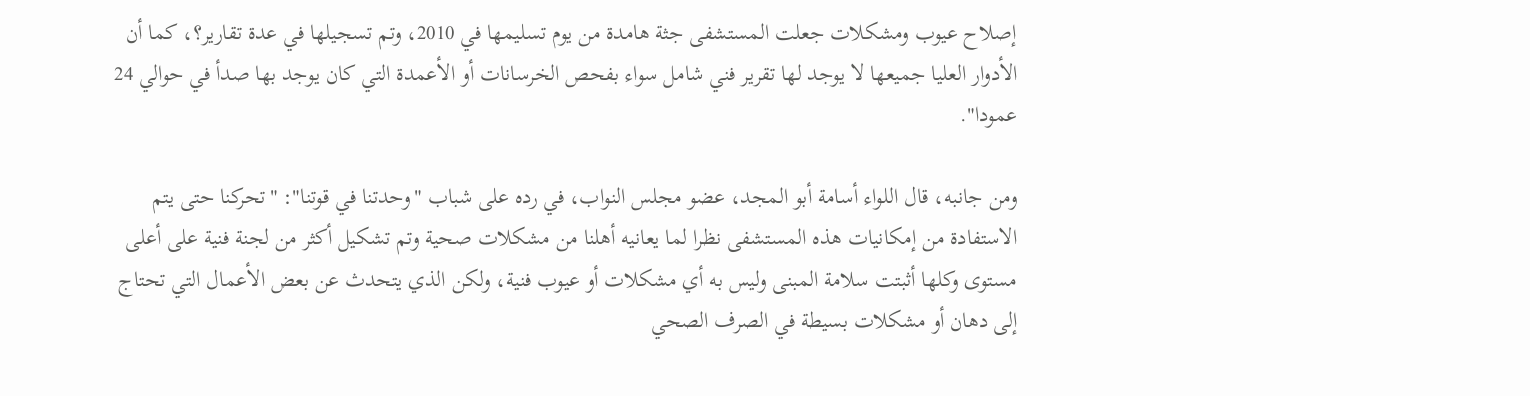إصلاح عيوب ومشكلات جعلت المستشفى جثة هامدة من يوم تسليمها في 2010، وتم تسجيلها في عدة تقارير؟، كما أن الأدوار العليا جميعها لا يوجد لها تقرير فني شامل سواء بفحص الخرسانات أو الأعمدة التي كان يوجد بها صدأ في حوالي 24 عمودا".

ومن جانبه، قال اللواء أسامة أبو المجد، عضو مجلس النواب، في رده على شباب "وحدتنا في قوتنا": "تحركنا حتى يتم الاستفادة من إمكانيات هذه المستشفى نظرا لما يعانيه أهلنا من مشكلات صحية وتم تشكيل أكثر من لجنة فنية على أعلى مستوى وكلها أثبتت سلامة المبنى وليس به أي مشكلات أو عيوب فنية، ولكن الذي يتحدث عن بعض الأعمال التي تحتاج إلى دهان أو مشكلات بسيطة في الصرف الصحي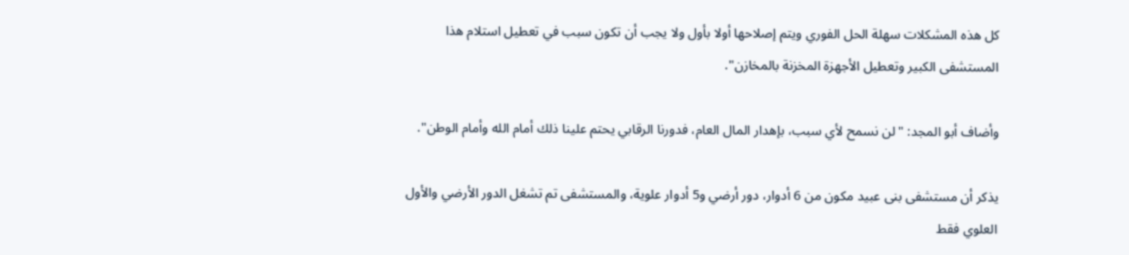كل هذه المشكلات سهلة الحل الفوري ويتم إصلاحها أولا بأول ولا يجب أن تكون سبب في تعطيل استلام هذا المستشفى الكبير وتعطيل الأجهزة المخزنة بالمخازن".

وأضاف أبو المجد: "لن نسمح لأي سبب، بإهدار المال العام، فدورنا الرقابي يحتم علينا ذلك أمام الله وأمام الوطن".

يذكر أن مستشفى بنى عبيد مكون من 6 أدوار، دور أرضي و5 أدوار علوية، والمستشفى تم تشغل الدور الأرضي والأول العلوي فقط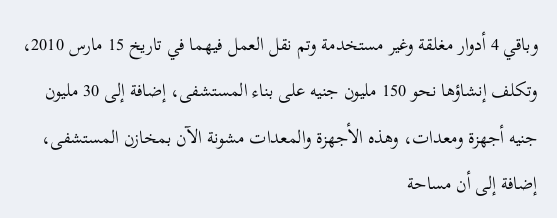وباقي 4 أدوار مغلقة وغير مستخدمة وتم نقل العمل فيهما في تاريخ 15 مارس 2010، وتكلف إنشاؤها نحو 150 مليون جنيه على بناء المستشفى، إضافة إلى 30 مليون جنيه أجهزة ومعدات، وهذه الأجهزة والمعدات مشونة الآن بمخازن المستشفى، إضافة إلى أن مساحة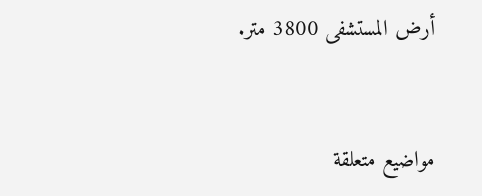أرض المستشفى 3800 متر.


مواضيع متعلقة